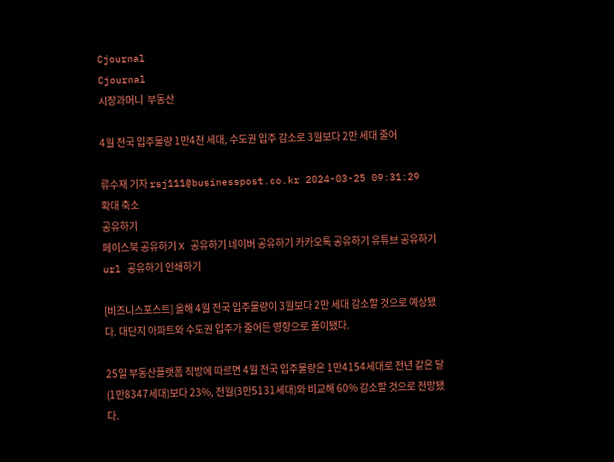Cjournal
Cjournal
시장과머니  부동산

4월 전국 입주물량 1만4천 세대, 수도권 입주 감소로 3월보다 2만 세대 줄어

류수재 기자 rsj111@businesspost.co.kr 2024-03-25 09:31:29
확대 축소
공유하기
페이스북 공유하기 X 공유하기 네이버 공유하기 카카오톡 공유하기 유튜브 공유하기 url 공유하기 인쇄하기

[비즈니스포스트] 올해 4월 전국 입주물량이 3월보다 2만 세대 감소할 것으로 예상됐다. 대단지 아파트와 수도권 입주가 줄어든 영향으로 풀이됐다.

25일 부동산플랫폼 직방에 따르면 4월 전국 입주물량은 1만4154세대로 전년 같은 달(1만8347세대)보다 23%, 전월(3만5131세대)와 비교해 60% 감소할 것으로 전망됐다.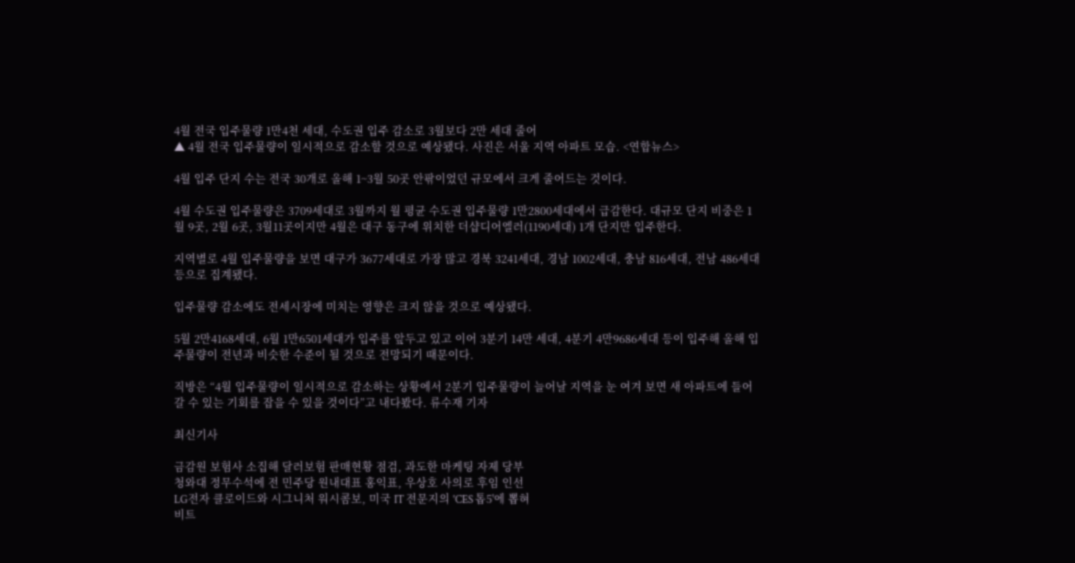4월 전국 입주물량 1만4천 세대, 수도권 입주 감소로 3월보다 2만 세대 줄어
▲ 4월 전국 입주물량이 일시적으로 감소할 것으로 예상됐다. 사진은 서울 지역 아파트 모습. <연합뉴스>

4월 입주 단지 수는 전국 30개로 올해 1~3월 50곳 안팎이었던 규모에서 크게 줄어드는 것이다.

4월 수도권 입주물량은 3709세대로 3월까지 월 평균 수도권 입주물량 1만2800세대에서 급감한다. 대규모 단지 비중은 1월 9곳, 2월 6곳, 3월11곳이지만 4월은 대구 동구에 위치한 더샵디어엘러(1190세대) 1개 단지만 입주한다.

지역별로 4월 입주물량을 보면 대구가 3677세대로 가장 많고 경북 3241세대, 경남 1002세대, 충남 816세대, 전남 486세대 등으로 집계됐다.

입주물량 감소에도 전세시장에 미치는 영향은 크지 않을 것으로 예상됐다.

5월 2만4168세대, 6월 1만6501세대가 입주를 앞두고 있고 이어 3분기 14만 세대, 4분기 4만9686세대 등이 입주해 올해 입주물량이 전년과 비슷한 수준이 될 것으로 전망되기 때문이다.

직방은 “4월 입주물량이 일시적으로 감소하는 상황에서 2분기 입주물량이 늘어날 지역을 눈 여겨 보면 새 아파트에 들어갈 수 있는 기회를 잡을 수 있을 것이다”고 내다봤다. 류수재 기자

최신기사

금감원 보험사 소집해 달러보험 판매현황 점검, 과도한 마케팅 자제 당부
청와대 정무수석에 전 민주당 원내대표 홍익표, 우상호 사의로 후임 인선
LG전자 클로이드와 시그니처 워시콤보, 미국 IT 전문지의 'CES 톱5'에 뽑혀
비트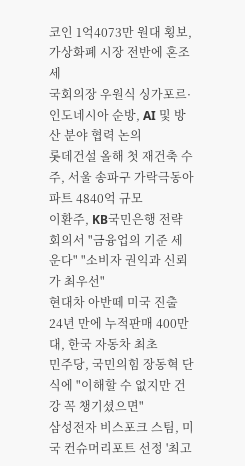코인 1억4073만 원대 횡보, 가상화폐 시장 전반에 혼조세
국회의장 우원식 싱가포르·인도네시아 순방, AI 및 방산 분야 협력 논의
롯데건설 올해 첫 재건축 수주, 서울 송파구 가락극동아파트 4840억 규모
이환주, KB국민은행 전략회의서 "금융업의 기준 세운다" "소비자 권익과 신뢰가 최우선"
현대차 아반떼 미국 진출 24년 만에 누적판매 400만 대, 한국 자동차 최초
민주당, 국민의힘 장동혁 단식에 "이해할 수 없지만 건강 꼭 챙기셨으면"
삼성전자 비스포크 스팀, 미국 컨슈머리포트 선정 '최고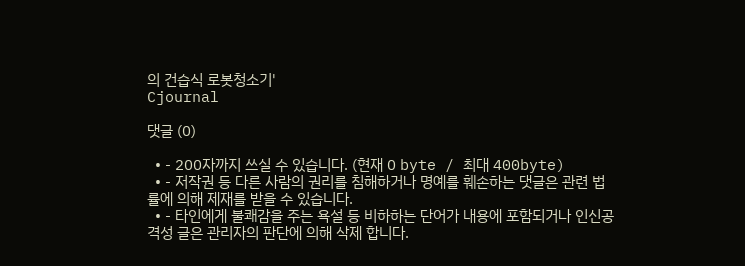의 건습식 로봇청소기'
Cjournal

댓글 (0)

  • - 200자까지 쓰실 수 있습니다. (현재 0 byte / 최대 400byte)
  • - 저작권 등 다른 사람의 권리를 침해하거나 명예를 훼손하는 댓글은 관련 법률에 의해 제재를 받을 수 있습니다.
  • - 타인에게 불쾌감을 주는 욕설 등 비하하는 단어가 내용에 포함되거나 인신공격성 글은 관리자의 판단에 의해 삭제 합니다.